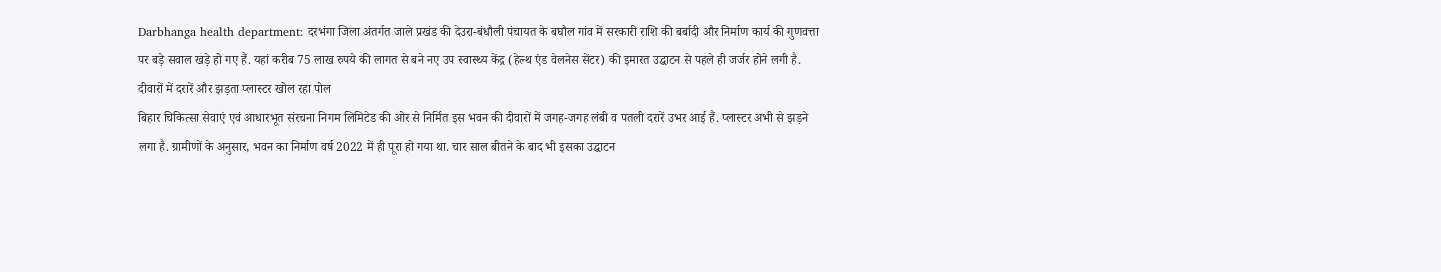Darbhanga health department: दरभंगा जिला अंतर्गत जाले प्रखंड की देउरा-बंधौली पंचायत के बघौल गांव में सरकारी राशि की बर्बादी और निर्माण कार्य की गुणवत्ता पर बड़े सवाल खड़े हो गए हैं. यहां करीब 75 लाख रुपये की लागत से बने नए उप स्वास्थ्य केंद्र (हेल्थ एंड वेलनेस सेंटर) की इमारत उद्घाटन से पहले ही जर्जर होने लगी है.
दीवारों में दरारें और झड़ता प्लास्टर खोल रहा पोल
बिहार चिकित्सा सेवाएं एवं आधारभूत संरचना निगम लिमिटेड की ओर से निर्मित इस भवन की दीवारों में जगह-जगह लंबी व पतली दरारें उभर आई हैं. प्लास्टर अभी से झड़ने लगा है. ग्रामीणों के अनुसार, भवन का निर्माण वर्ष 2022 में ही पूरा हो गया था. चार साल बीतने के बाद भी इसका उद्घाटन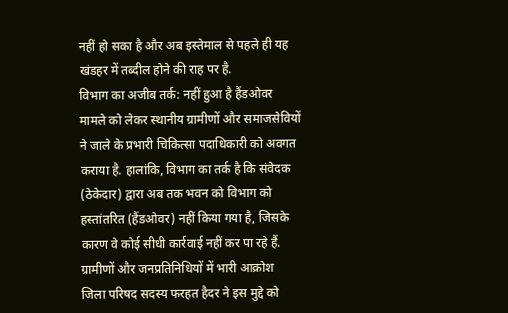नहीं हो सका है और अब इस्तेमाल से पहले ही यह खंडहर में तब्दील होने की राह पर है.
विभाग का अजीब तर्क: नहीं हुआ है हैंडओवर
मामले को लेकर स्थानीय ग्रामीणों और समाजसेवियों ने जाले के प्रभारी चिकित्सा पदाधिकारी को अवगत कराया है. हालांकि, विभाग का तर्क है कि संवेदक (ठेकेदार) द्वारा अब तक भवन को विभाग को हस्तांतरित (हैंडओवर) नहीं किया गया है, जिसके कारण वे कोई सीधी कार्रवाई नहीं कर पा रहे हैं.
ग्रामीणों और जनप्रतिनिधियों में भारी आक्रोश
जिला परिषद सदस्य फरहत हैदर ने इस मुद्दे को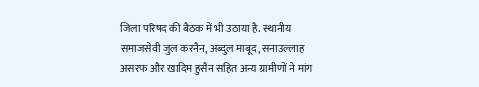जिला परिषद की बैठक में भी उठाया है. स्थानीय समाजसेवी जुल करनैन, अब्दुल माबूद, सनाउल्लाह असरफ और खादिम हुसैन सहित अन्य ग्रामीणों ने मांग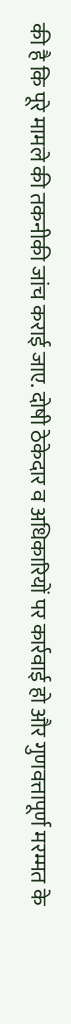की है कि पूरे मामले की तकनीकी जांच कराई जाए. दोषी ठेकेदार व अधिकारियों पर कार्रवाई हो और गुणवत्तापूर्ण मरम्मत के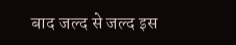बाद जल्द से जल्द इस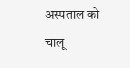अस्पताल को चालू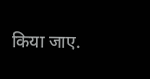किया जाए.